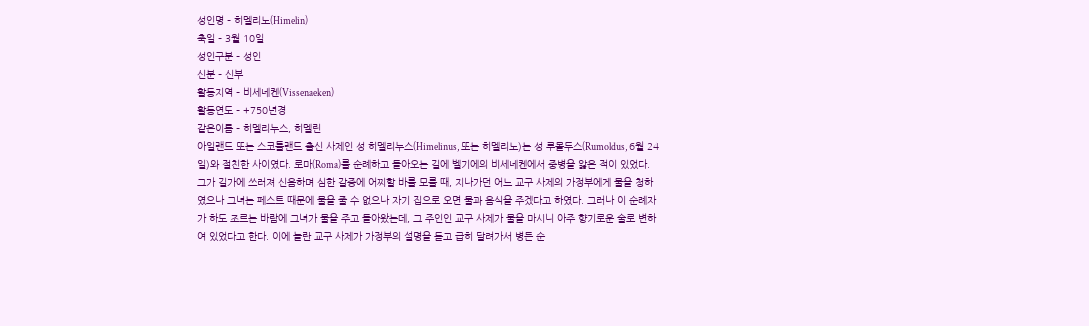성인명 – 히멜리노(Himelin)
축일 – 3월 10일
성인구분 – 성인
신분 – 신부
활동지역 – 비세네켄(Vissenaeken)
활동연도 – +750년경
같은이름 – 히멜리누스, 히멜린
아일랜드 또는 스코틀랜드 출신 사제인 성 히멜리누스(Himelinus, 또는 히멜리노)는 성 루몰두스(Rumoldus, 6월 24일)와 절친한 사이였다. 로마(Roma)를 순례하고 돌아오는 길에 벨기에의 비세네켄에서 중병을 앓은 적이 있었다. 그가 길가에 쓰러져 신음하며 심한 갈증에 어찌할 바를 모를 때, 지나가던 어느 교구 사제의 가정부에게 물을 청하였으나 그녀는 페스트 때문에 물을 줄 수 없으나 자기 집으로 오면 물과 음식을 주겠다고 하였다. 그러나 이 순례자가 하도 조르는 바람에 그녀가 물을 주고 돌아왔는데, 그 주인인 교구 사제가 물을 마시니 아주 향기로운 술로 변하여 있었다고 한다. 이에 놀란 교구 사제가 가정부의 설명을 듣고 급히 달려가서 병든 순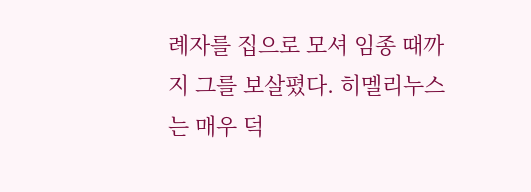례자를 집으로 모셔 임종 때까지 그를 보살폈다. 히멜리누스는 매우 덕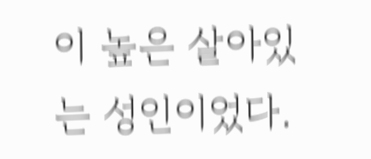이 높은 살아있는 성인이었다.